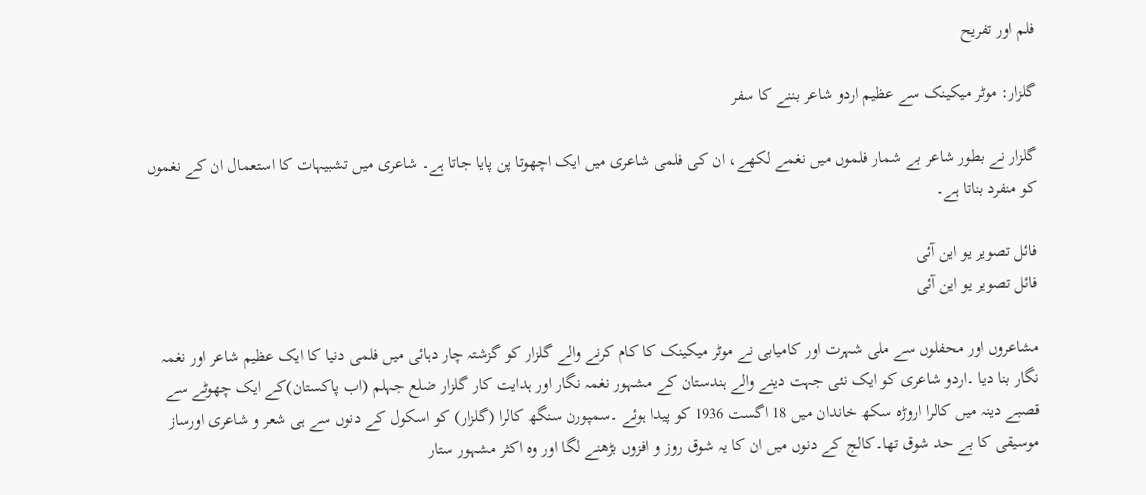فلم اور تفریح

گلزار: موٹر میکینک سے عظیم اردو شاعر بننے کا سفر

گلزار نے بطور شاعر بے شمار فلموں میں نغمے لکھے، ان کی فلمی شاعری میں ایک اچھوتا پن پایا جاتا ہے۔ شاعری میں تشبیہات کا استعمال ان کے نغموں کو منفرد بناتا ہے۔

فائل تصویر یو این آئی
فائل تصویر یو این آئی

مشاعروں اور محفلوں سے ملی شہرت اور کامیابی نے موٹر میکینک کا کام کرنے والے گلزار کو گزشتہ چار دہائی میں فلمی دنیا کا ایک عظیم شاعر اور نغمہ نگار بنا دیا ۔اردو شاعری کو ایک نئی جہت دینے والے ہندستان کے مشہور نغمہ نگار اور ہدایت کار گلزار ضلع جہلم (اب پاکستان)کے ایک چھوٹے سے قصبے دینہ میں کالرا اروڑہ سکھ خاندان میں 18 اگست 1936 کو پیدا ہوئے ۔سمپورن سنگھ کالرا (گلزار) کو اسکول کے دنوں سے ہی شعر و شاعری اورساز موسیقی کا بے حد شوق تھا۔کالج کے دنوں میں ان کا یہ شوق روز و افزوں بڑھنے لگا اور وہ اکثر مشہور ستار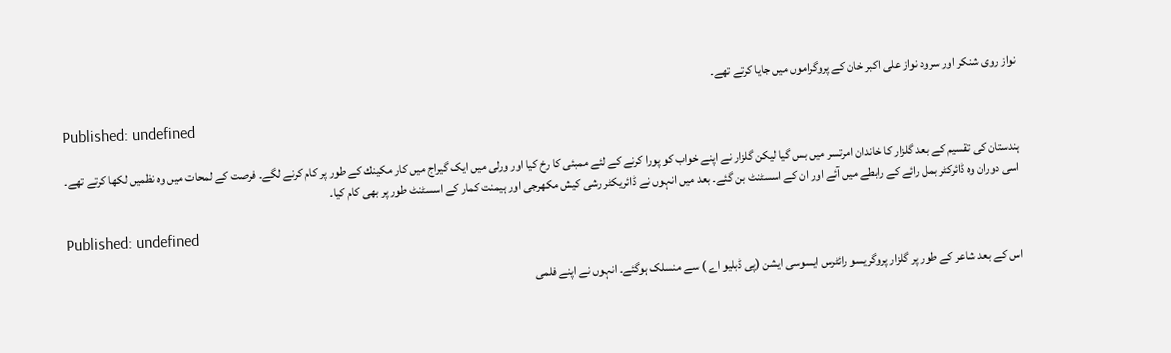نواز روی شنکر اور سرود نواز علی اکبر خان کے پروگراموں میں جایا کرتے تھے۔

Published: undefined

ہندستان کی تقسیم کے بعد گلزار کا خاندان امرتسر میں بس گیا لیکن گلزار نے اپنے خواب کو پورا کرنے کے لئے ممبئی کا رخ کیا اور ورلی میں ایک گیراج میں کار مكینك کے طور پر کام کرنے لگے۔ فرصت کے لمحات میں وہ نظمیں لکھا کرتے تھے۔ اسی دوران وہ ڈائرکٹر بمل رائے کے رابطے میں آئے اور ان کے اسسٹنٹ بن گئے۔ بعد میں انہوں نے ڈائریکٹر رشی کیش مکھرجی اور ہیمنت کمار کے اسسٹنٹ طور پر بھی کام کیا۔

Published: undefined

اس کے بعد شاعر کے طور پر گلزار پروگریسو رائٹرس ایسوسی ایشن (پی ڈبلیو اے ) سے منسلک ہوگئے۔ انہوں نے اپنے فلمی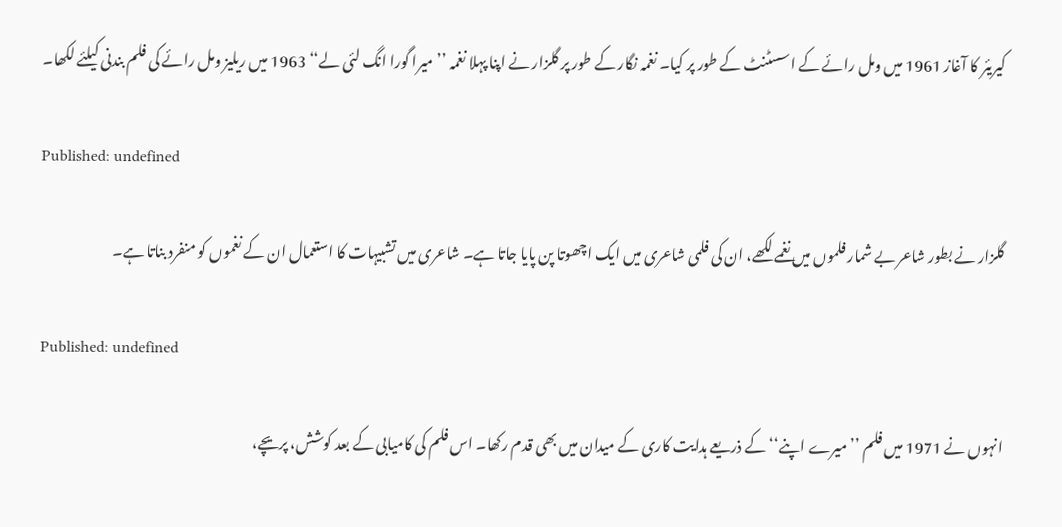کیریئر کا آغاز 1961 میں ومل رائے کے اسسٹنٹ کے طور پر کیا۔ نغمہ نگار کے طور پر گلزار نے اپنا پہلا نغمہ ’’میرا گورا انگ لئی لے‘‘ 1963 میں ریلیز ومل رائے کی فلم بندنی کیلئے لکھا۔

Published: undefined

گلزار نے بطور شاعر بے شمار فلموں میں نغمے لکھے، ان کی فلمی شاعری میں ایک اچھوتا پن پایا جاتا ہے۔ شاعری میں تشبیہات کا استعمال ان کے نغموں کو منفرد بناتا ہے۔

Published: undefined

انہوں نے 1971 میں فلم ’’میرے اپنے‘‘کے ذریعے ہدایت کاری کے میدان میں بھی قدم رکھا۔ اس فلم کی کامیابی کے بعد کوشش، پریچے،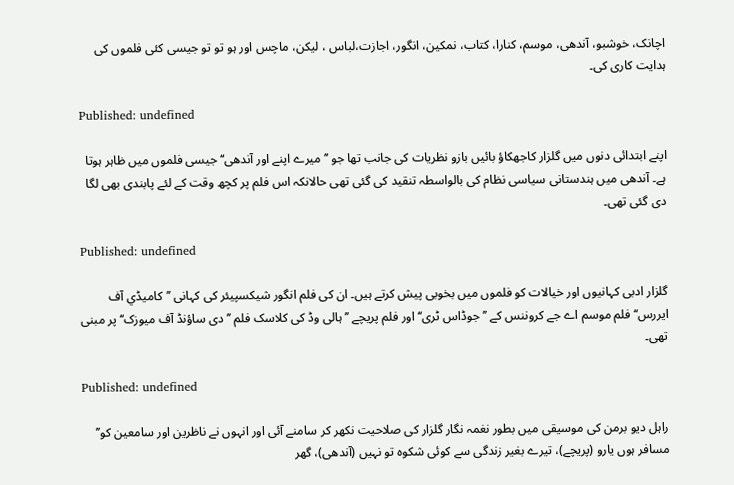اچانک، خوشبو، آندھی، موسم، کنارا، کتاب، نمکین، انگور، اجازت،لباس ، لیکن، ماچس اور ہو تو تو جیسی کئی فلموں کی ہدایت کاری کی۔

Published: undefined

اپنے ابتدائی دنوں میں گلزار کاجھکاؤ بائیں بازو نظریات کی جانب تھا جو ’’میرے اپنے اور آندھی‘‘ جیسی فلموں میں ظاہر ہوتا ہے۔ آندھی میں ہندستانی سیاسی نظام کی بالواسطہ تنقید کی گئی تھی حالانکہ اس فلم پر کچھ وقت کے لئے پابندی بھی لگا دی گئی تھی۔

Published: undefined

گلزار ادبی کہانیوں اور خیالات کو فلموں میں بخوبی پیش کرتے ہیں۔ ان کی فلم انگور شیکسپیئر کی کہانی ’’كامیڈي آف ایررس‘‘ فلم موسم اے جے كروننس کے ’’ جوڈاس ٹری‘‘ اور فلم پریچے ’’ہالی وڈ کی کلاسک فلم ’’دی ساؤنڈ آف میوزک‘‘پر مبنی تھی۔

Published: undefined

راہل دیو برمن کی موسیقی میں بطور نغمہ نگار گلزار کی صلاحیت نكھر کر سامنے آئی اور انہوں نے ناظرین اور سامعین کو’’ مسافر ہوں یارو (پریچے)، تیرے بغیر زندگی سے کوئی شکوہ تو نہیں (آندھی)، گھر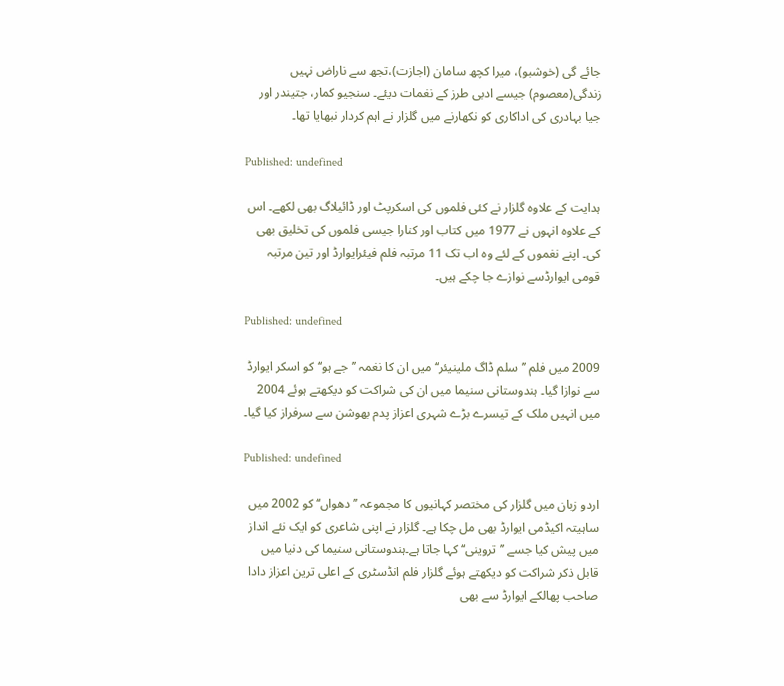جائے گی (خوشبو)، میرا کچھ سامان (اجازت)،تجھ سے ناراض نہیں زندگی(معصوم) جیسے ادبی طرز کے نغمات دیئے۔ سنجیو کمار، جتیندر اور جیا بہادری کی اداکاری کو نکھارنے میں گلزار نے اہم کردار نبھایا تھا۔

Published: undefined

ہدایت کے علاوہ گلزار نے کئی فلموں کی اسکرپٹ اور ڈائیلاگ بھی لکھے۔ اس کے علاوہ انہوں نے 1977 میں کتاب اور کنارا جیسی فلموں کی تخلیق بھی كی۔ اپنے نغموں کے لئے وہ اب تک 11 مرتبہ فلم فیئرایوارڈ اور تین مرتبہ قومی ایوارڈسے نوازے جا چکے ہیں۔

Published: undefined

2009 میں فلم ’’سلم ڈاگ ملینیئر‘‘میں ان کا نغمہ ’’جے ہو‘‘کو اسكر ایوارڈ سے نوازا گیا۔ ہندوستانی سنیما میں ان کی شراکت کو دیکھتے ہوئے 2004 میں انہیں ملک کے تیسرے بڑے شہری اعزاز پدم بھوشن سے سرفراز کیا گیا۔

Published: undefined

اردو زبان میں گلزار کی مختصر کہانیوں کا مجموعہ ’’دھواں‘‘ کو 2002 میں ساہیتہ اکیڈمی ایوارڈ بھی مل چکا ہے۔ گلزار نے اپنی شاعری کو ایک نئے انداز میں پیش کیا جسے ’’تروینی‘‘کہا جاتا ہے۔ہندوستانی سنیما کی دنیا میں قابل ذکر شراکت کو دیکھتے ہوئے گلزار فلم انڈسٹری کے اعلی ترین اعزاز دادا صاحب پھالکے ایوارڈ سے بھی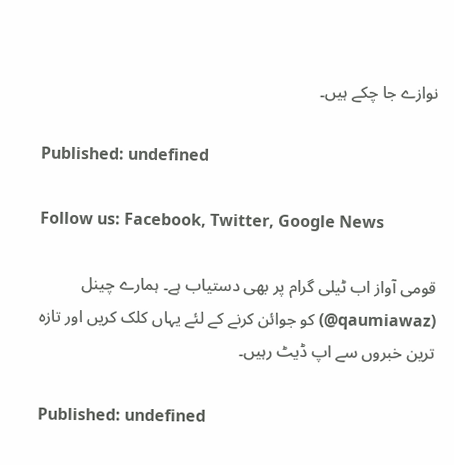نوازے جا چکے ہیں۔

Published: undefined

Follow us: Facebook, Twitter, Google News

قومی آواز اب ٹیلی گرام پر بھی دستیاب ہے۔ ہمارے چینل (qaumiawaz@) کو جوائن کرنے کے لئے یہاں کلک کریں اور تازہ ترین خبروں سے اپ ڈیٹ رہیں۔

Published: undefined